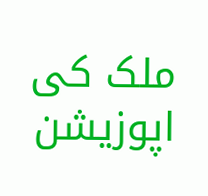ملک کی اپوزیشن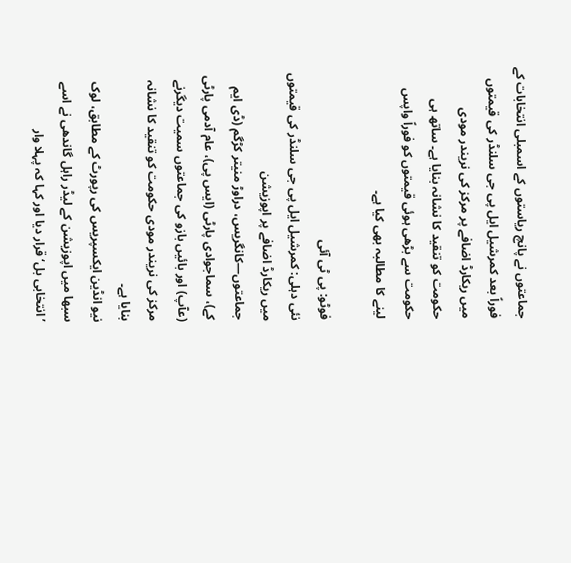جماعتوں نے پانچ ریاستوں کے اسمبلی انتخابات کے فوراً بعد کمرشیل ایل پی جی سلنڈر کی قیمتوں میں ریکارڈ اضافے پر مرکز کی نریندر مودی حکومت کو تنقید کا نشانہ بنایا ہے۔ ساتھ ہی حکومت سے بڑھی ہوئی قیمتوں کو فوراً واپس لینے کا مطالبہ بھی کیا ہے۔

فوٹو: پی ٹی آئی
نئی دہلی: کمرشیل ایل پی جی سلنڈر کی قیمتوں میں ریکارڈ اضافے پر اپوزیشن جماعتوں—کانگریس، دراوڑ منیتر کڑگم (ڈی ایم کے)، سماجوادی پارٹی (ایس پی)، عام آدمی پارٹی (عآپ) اور بائیں بازو کی جماعتوں سمیت دیگرنے مرکز کی نریندر مودی حکومت کو تنقید کا نشانہ بنایا ہے۔
نیو انڈین ایکسپریس کی رپورٹ کے مطابق، لوک سبھا میں اپوزیشن کے لیڈر راہل گاندھی نے اسے ’انتخابی بل‘قرار دیا اور کہا کہ پہلا وار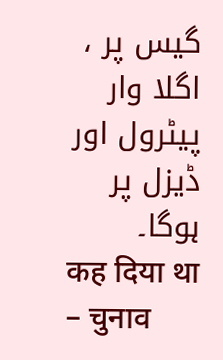گیس پر ، اگلا وار پیٹرول اور ڈیزل پر ہوگا۔
कह दिया था – चुनाव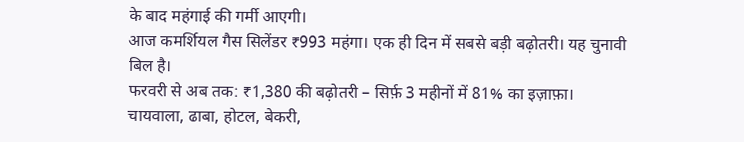के बाद महंगाई की गर्मी आएगी।
आज कमर्शियल गैस सिलेंडर ₹993 महंगा। एक ही दिन में सबसे बड़ी बढ़ोतरी। यह चुनावी बिल है।
फरवरी से अब तक: ₹1,380 की बढ़ोतरी – सिर्फ़ 3 महीनों में 81% का इज़ाफ़ा।
चायवाला, ढाबा, होटल, बेकरी,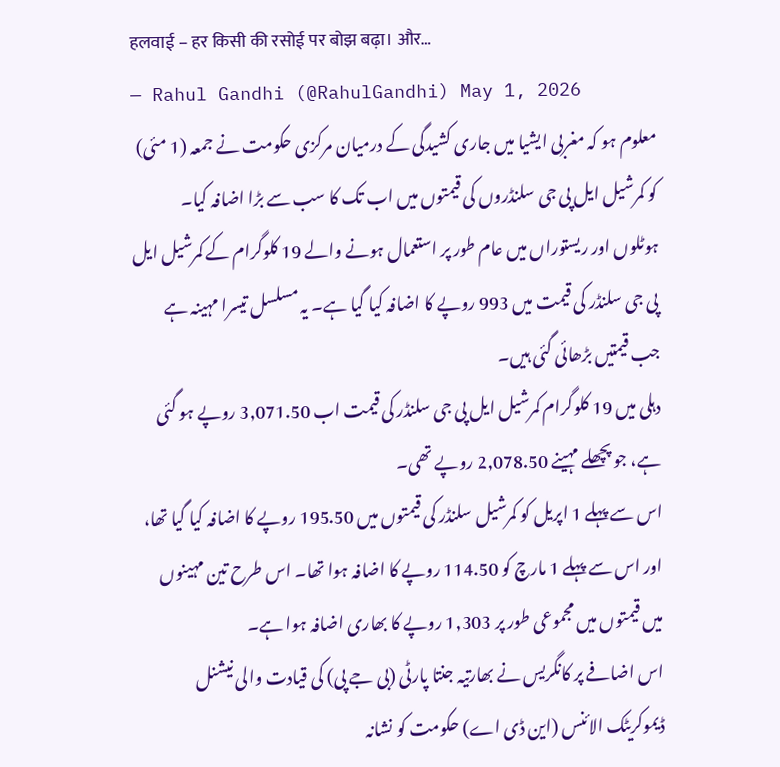हलवाई – हर किसी की रसोई पर बोझ बढ़ा। और…
— Rahul Gandhi (@RahulGandhi) May 1, 2026
معلوم ہو کہ مغربی ایشیا میں جاری کشیدگی کے درمیان مرکزی حکومت نے جمعہ (1 مئی) کو کمرشیل ایل پی جی سلنڈروں کی قیمتوں میں اب تک کا سب سے بڑا اضافہ کیا۔ ہوٹلوں اور ریستوراں میں عام طور پر استعمال ہونے والے 19 کلوگرام کے کمرشیل ایل پی جی سلنڈر کی قیمت میں 993 روپے کا اضافہ کیا گیا ہے۔ یہ مسلسل تیسرا مہینہ ہے جب قیمتیں بڑھائی گئی ہیں۔
دہلی میں 19 کلوگرام کمرشیل ایل پی جی سلنڈر کی قیمت اب 3,071.50 روپے ہو گئی ہے، جو پچھلے مہینے 2,078.50 روپے تھی۔
اس سے پہلے 1 اپریل کو کمرشیل سلنڈر کی قیمتوں میں 195.50 روپے کا اضافہ کیا گیا تھا، اور اس سے پہلے 1 مارچ کو 114.50 روپے کا اضافہ ہوا تھا۔ اس طرح تین مہینوں میں قیمتوں میں مجموعی طور پر 1,303 روپے کا بھاری اضافہ ہوا ہے۔
اس اضافے پر کانگریس نے بھارتیہ جنتا پارٹی (بی جے پی) کی قیادت والی نیشنل ڈیموکریٹک الائنس (این ڈی اے) حکومت کو نشانہ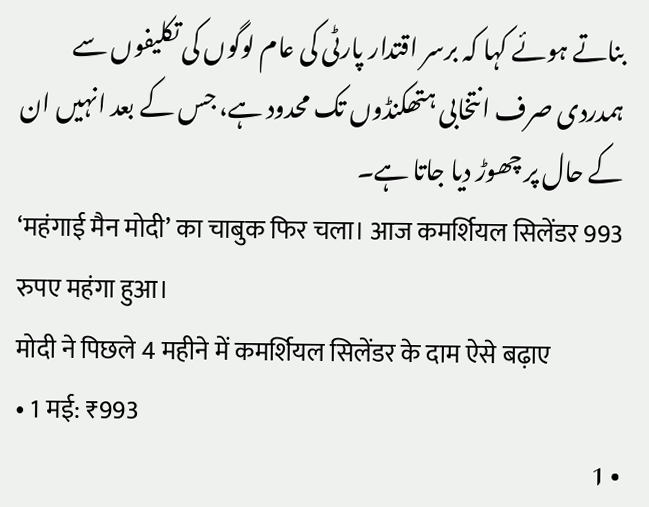بناتے ہوئے کہا کہ برسر اقتدار پارٹی کی عام لوگوں کی تکلیفوں سے ہمدردی صرف انتخابی ہتھکنڈوں تک محدود ہے، جس کے بعد انہیں ان کے حال پر چھوڑ دیا جاتا ہے۔
‘महंगाई मैन मोदी’ का चाबुक फिर चला। आज कमर्शियल सिलेंडर 993 रुपए महंगा हुआ।
मोदी ने पिछले 4 महीने में कमर्शियल सिलेंडर के दाम ऐसे बढ़ाए
• 1 मई: ₹993
• 1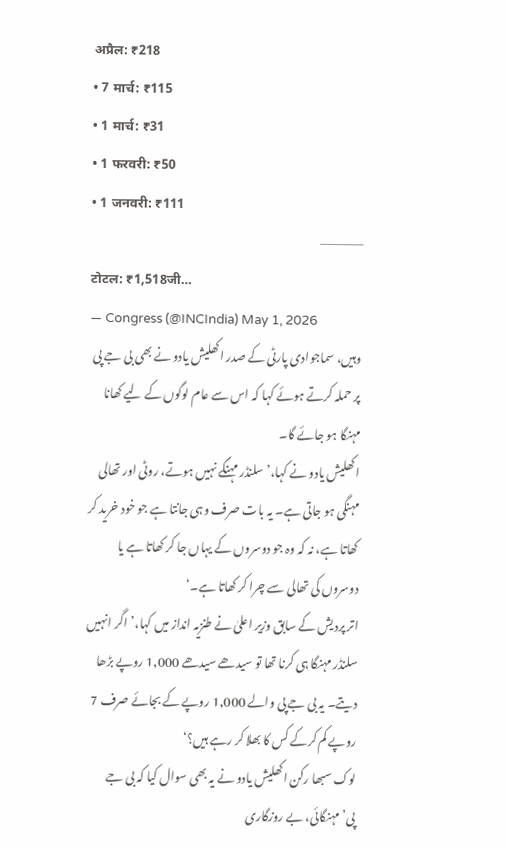अप्रैल: ₹218
• 7 मार्च: ₹115
• 1 मार्च: ₹31
• 1 फरवरी: ₹50
• 1 जनवरी: ₹111
————–
टोटल: ₹1,518जी…
— Congress (@INCIndia) May 1, 2026
وہیں، سماجوادی پارٹی کے صدر اکھلیش یادو نے بھی بی جے پی پر حملہ کرتے ہوئے کہا کہ اس سے عام لوگوں کے لیے کھانا مہنگا ہو جائے گا۔
اکھلیش یادو نے کہا،’ سلنڈر مہنگے نہیں ہوتے، روٹی اور تھالی مہنگی ہو جاتی ہے۔ یہ بات صرف وہی جانتا ہے جو خود خرید کر کھاتا ہے، نہ کہ وہ جو دوسروں کے یہاں جا کر کھاتا ہے یا دوسروں کی تھالی سے چرا کر کھاتا ہے۔‘
اتر پردیش کے سابق وزیر اعلیٰ نے طنزیہ انداز میں کہا،’اگر انہیں سلنڈر مہنگا ہی کرنا تھا تو سیدھے سیدھے 1,000 روپے بڑھا دیتے۔ یہ بی جے پی والے 1,000 روپے کے بجائے صرف 7 روپے کم کرکے کس کا بھلا کر رہے ہیں؟‘
لوک سبھا رکن اکھلیش یادو نے یہ بھی سوال کیا کہ بی جے پی’مہنگائی، بے روزگاری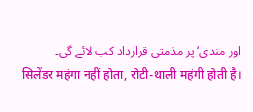اور مندی‘پر مذمتی قرارداد کب لائے گی۔
सिलेंडर महंगा नहीं होता, रोटी-थाली महंगी होती है।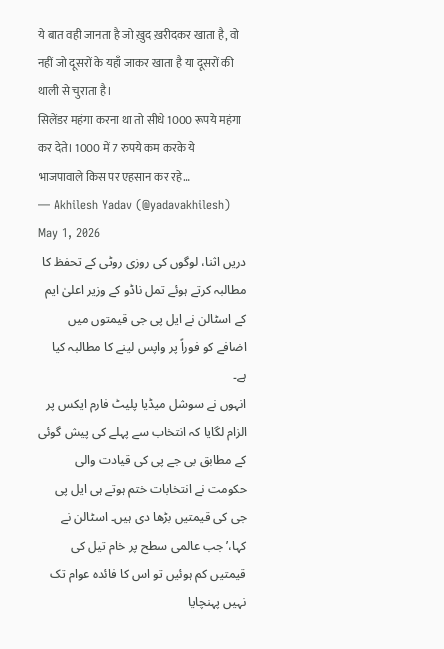ये बात वही जानता है जो ख़ुद ख़रीदकर खाता है, वो नहीं जो दूसरों के यहाँ जाकर खाता है या दूसरों की थाली से चुराता है।
सिलेंडर महंगा करना था तो सीधे 1000 रूपये महंगा कर देते। 1000 में 7 रुपये कम करके ये भाजपावाले किस पर एहसान कर रहे…
— Akhilesh Yadav (@yadavakhilesh) May 1, 2026
دریں اثنا، لوگوں کی روزی روٹی کے تحفظ کا مطالبہ کرتے ہوئے تمل ناڈو کے وزیر اعلیٰ ایم کے اسٹالن نے ایل پی جی قیمتوں میں اضافے کو فوراً پر واپس لینے کا مطالبہ کیا ہے۔
انہوں نے سوشل میڈیا پلیٹ فارم ایکس پر الزام لگایا کہ انتخاب سے پہلے کی پیش گوئی کے مطابق بی جے پی کی قیادت والی حکومت نے انتخابات ختم ہوتے ہی ایل پی جی کی قیمتیں بڑھا دی ہیں۔ اسٹالن نے کہا،’جب عالمی سطح پر خام تیل کی قیمتیں کم ہوئیں تو اس کا فائدہ عوام تک نہیں پہنچایا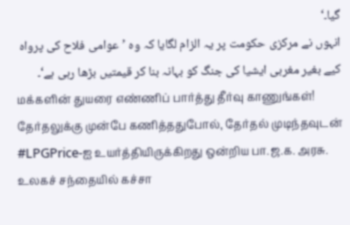گیا۔‘
انہوں نے مرکزی حکومت پر یہ الزام لگایا کہ وہ ’عوامی فلاح کی پرواہ کیے بغیر مغربی ایشیا کی جنگ کو بہانہ بنا کر قیمتیں بڑھا رہی ہے‘۔
மக்களின் துயரை எண்ணிப் பார்த்து தீர்வு காணுங்கள்!
தேர்தலுக்கு முன்பே கணித்ததுபோல், தேர்தல் முடிந்தவுடன் #LPGPrice-ஐ உயர்த்தியிருக்கிறது ஒன்றிய பா.ஜ.க. அரசு.
உலகச் சந்தையில் கச்சா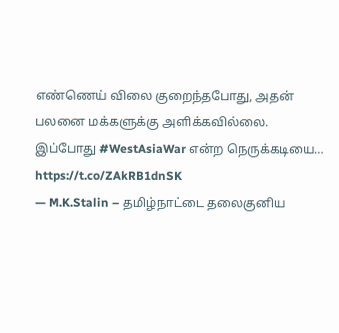எண்ணெய் விலை குறைந்தபோது, அதன் பலனை மக்களுக்கு அளிக்கவில்லை. இப்போது #WestAsiaWar என்ற நெருக்கடியை… https://t.co/ZAkRB1dnSK
— M.K.Stalin – தமிழ்நாட்டை தலைகுனிய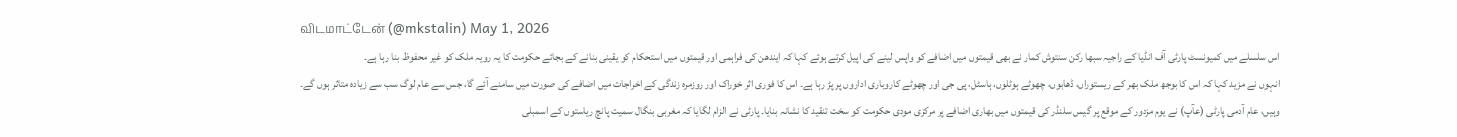விடமாட்டேன் (@mkstalin) May 1, 2026
اس سلسلے میں کمیونسٹ پارٹی آف انڈیا کے راجیہ سبھا رکن سنتوش کمار نے بھی قیمتوں میں اضافے کو واپس لینے کی اپیل کرتے ہوئے کہا کہ ایندھن کی فراہمی اور قیمتوں میں استحکام کو یقینی بنانے کے بجائے حکومت کا یہ رویہ ملک کو غیر محفوظ بنا رہا ہے۔
انہوں نے مزید کہا کہ اس کا بوجھ ملک بھر کے ریستوراں، ڈھابوں، چھوٹے ہوٹلوں، ہاسٹل، پی جی اور چھوٹے کاروباری اداروں پر پڑ رہا ہے۔ اس کا فوری اثر خوراک اور روزمرہ زندگی کے اخراجات میں اضافے کی صورت میں سامنے آئے گا، جس سے عام لوگ سب سے زیادہ متاثر ہوں گے۔
وہیں، عام آدمی پارٹی (عآپ) نے یوم مزدور کے موقع پر گیس سلنڈر کی قیمتوں میں بھاری اضافے پر مرکزی مودی حکومت کو سخت تنقید کا نشانہ بنایا۔ پارٹی نے الزام لگایا کہ مغربی بنگال سمیت پانچ ریاستوں کے اسمبلی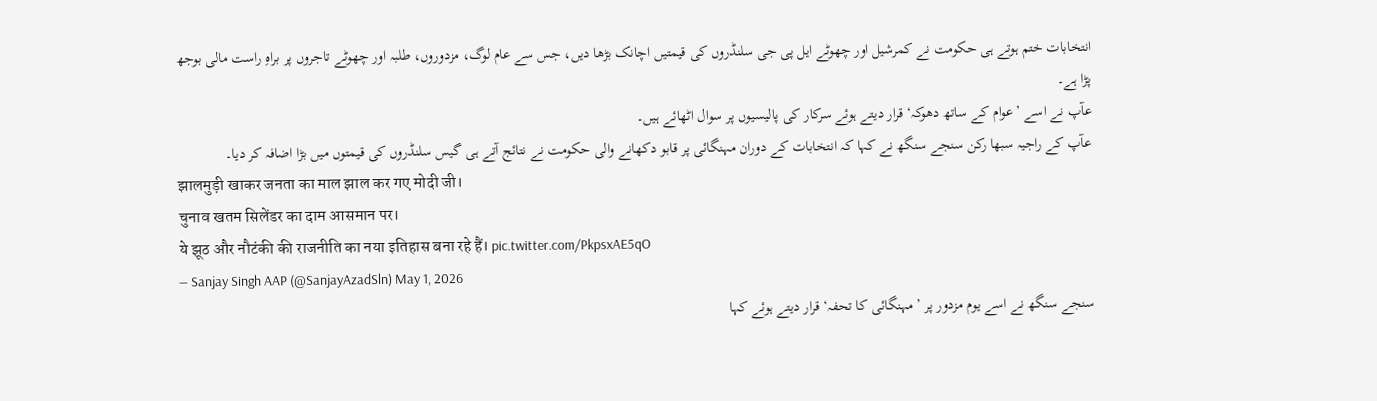انتخابات ختم ہوتے ہی حکومت نے کمرشیل اور چھوٹے ایل پی جی سلنڈروں کی قیمتیں اچانک بڑھا دیں، جس سے عام لوگ، مزدوروں، طلبہ اور چھوٹے تاجروں پر براہِ راست مالی بوجھ پڑا ہے۔
عآپ نے اسے ’عوام کے ساتھ دھوکہ‘ قرار دیتے ہوئے سرکار کی پالیسیوں پر سوال اٹھائے ہیں۔
عآپ کے راجیہ سبھا رکن سنجے سنگھ نے کہا کہ انتخابات کے دوران مہنگائی پر قابو دکھانے والی حکومت نے نتائج آتے ہی گیس سلنڈروں کی قیمتوں میں بڑا اضافہ کر دیا۔
झालमुड़ी खाकर जनता का माल झाल कर गए मोदी जी।
चुनाव खतम सिलेंडर का दाम आसमान पर।
ये झूठ और नौटंकी की राजनीति का नया इतिहास बना रहे हैं। pic.twitter.com/PkpsxAE5qO
— Sanjay Singh AAP (@SanjayAzadSln) May 1, 2026
سنجے سنگھ نے اسے یوم مزدور پر ’مہنگائی کا تحفہ‘ قرار دیتے ہوئے کہا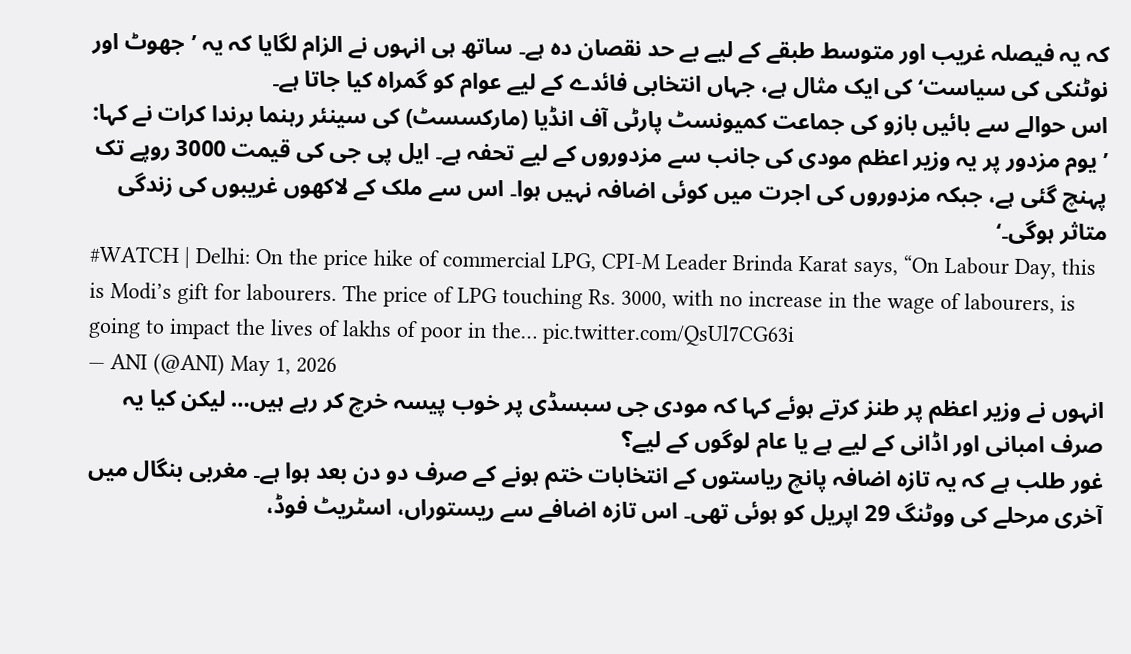کہ یہ فیصلہ غریب اور متوسط طبقے کے لیے بے حد نقصان دہ ہے۔ ساتھ ہی انہوں نے الزام لگایا کہ یہ ’جھوٹ اور نوٹنکی کی سیاست‘ کی ایک مثال ہے، جہاں انتخابی فائدے کے لیے عوام کو گمراہ کیا جاتا ہے۔
اس حوالے سے بائیں بازو کی جماعت کمیونسٹ پارٹی آف انڈیا (مارکسسٹ) کی سینئر رہنما برندا کرات نے کہا: ’یوم مزدور پر یہ وزیر اعظم مودی کی جانب سے مزدوروں کے لیے تحفہ ہے۔ ایل پی جی کی قیمت 3000 روپے تک پہنچ گئی ہے، جبکہ مزدوروں کی اجرت میں کوئی اضافہ نہیں ہوا۔ اس سے ملک کے لاکھوں غریبوں کی زندگی متاثر ہوگی۔‘
#WATCH | Delhi: On the price hike of commercial LPG, CPI-M Leader Brinda Karat says, “On Labour Day, this is Modi’s gift for labourers. The price of LPG touching Rs. 3000, with no increase in the wage of labourers, is going to impact the lives of lakhs of poor in the… pic.twitter.com/QsUl7CG63i
— ANI (@ANI) May 1, 2026
انہوں نے وزیر اعظم پر طنز کرتے ہوئے کہا کہ مودی جی سبسڈی پر خوب پیسہ خرچ کر رہے ہیں… لیکن کیا یہ صرف امبانی اور اڈانی کے لیے ہے یا عام لوگوں کے لیے؟
غور طلب ہے کہ یہ تازہ اضافہ پانچ ریاستوں کے انتخابات ختم ہونے کے صرف دو دن بعد ہوا ہے۔ مغربی بنگال میں آخری مرحلے کی ووٹنگ 29 اپریل کو ہوئی تھی۔ اس تازہ اضافے سے ریستوراں، اسٹریٹ فوڈ،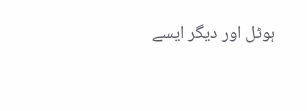ہوٹل اور دیگر ایسے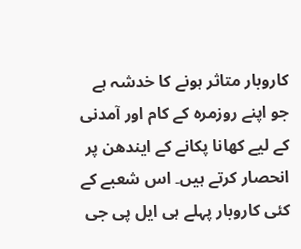کاروبار متاثر ہونے کا خدشہ ہے جو اپنے روزمرہ کے کام اور آمدنی کے لیے کھانا پکانے کے ایندھن پر انحصار کرتے ہیں۔ اس شعبے کے کئی کاروبار پہلے ہی ایل پی جی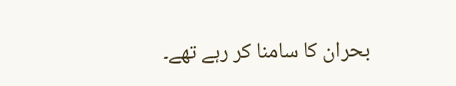بحران کا سامنا کر رہے تھے۔